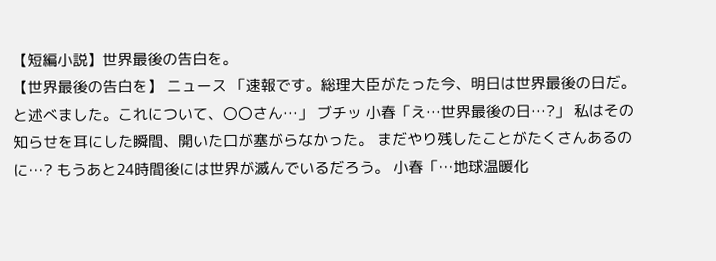【短編小説】世界最後の告白を。
【世界最後の告白を】 ニュース 「速報です。総理大臣がたった今、明日は世界最後の日だ。と述べました。これについて、〇〇さん…」 ブチッ 小春「え…世界最後の日…?」 私はその知らせを耳にした瞬間、開いた口が塞がらなかった。 まだやり残したことがたくさんあるのに…? もうあと24時間後には世界が滅んでいるだろう。 小春「…地球温暖化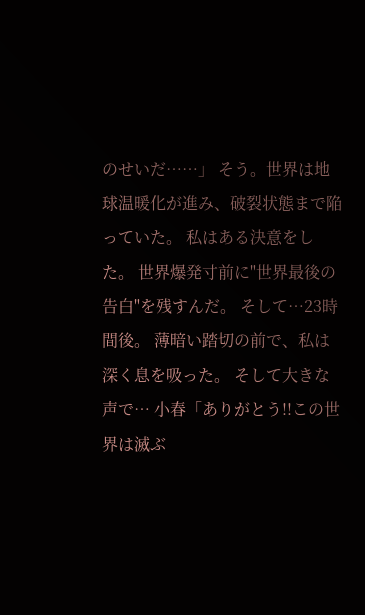のせいだ……」 そう。世界は地球温暖化が進み、破裂状態まで陥っていた。 私はある決意をした。 世界爆発寸前に"世界最後の告白"を残すんだ。 そして…23時間後。 薄暗い踏切の前で、私は深く息を吸った。 そして大きな声で… 小春「ありがとう!!この世界は滅ぶ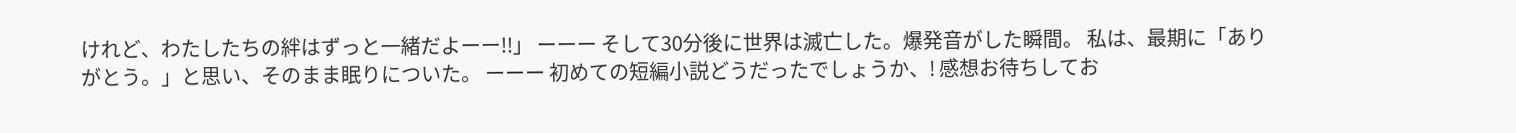けれど、わたしたちの絆はずっと一緒だよーー!!」 ーーー そして30分後に世界は滅亡した。爆発音がした瞬間。 私は、最期に「ありがとう。」と思い、そのまま眠りについた。 ーーー 初めての短編小説どうだったでしょうか、! 感想お待ちしてお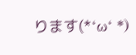ります(*‘ω‘ *)